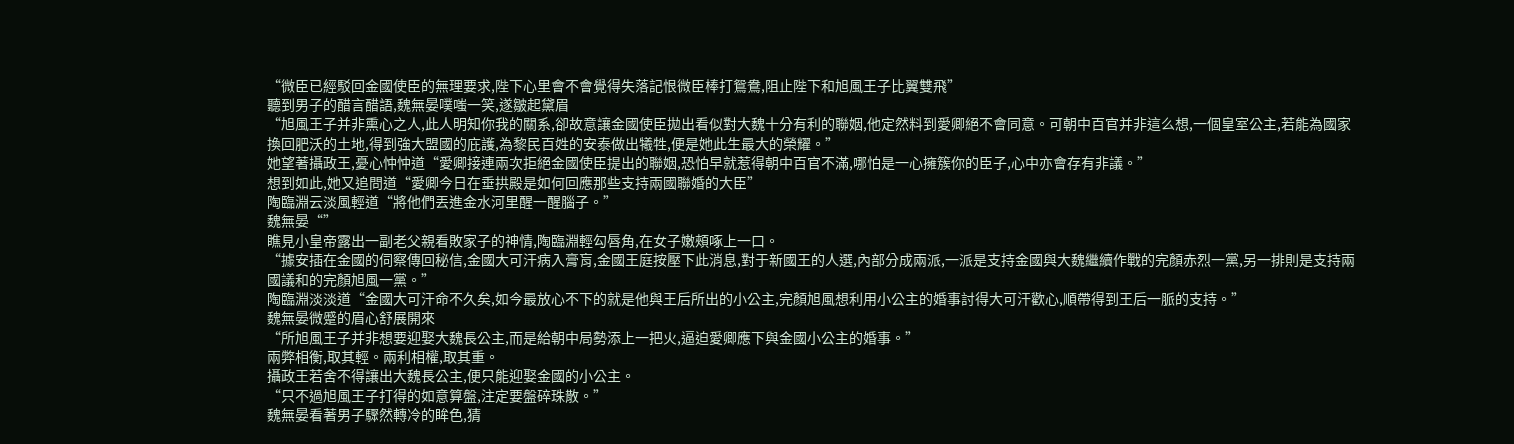“微臣已經駁回金國使臣的無理要求,陛下心里會不會覺得失落記恨微臣棒打鴛鴦,阻止陛下和旭風王子比翼雙飛”
聽到男子的醋言醋語,魏無晏噗嗤一笑,遂皺起黛眉
“旭風王子并非熏心之人,此人明知你我的關系,卻故意讓金國使臣拋出看似對大魏十分有利的聯姻,他定然料到愛卿絕不會同意。可朝中百官并非這么想,一個皇室公主,若能為國家換回肥沃的土地,得到強大盟國的庇護,為黎民百姓的安泰做出犧牲,便是她此生最大的榮耀。”
她望著攝政王,憂心忡忡道“愛卿接連兩次拒絕金國使臣提出的聯姻,恐怕早就惹得朝中百官不滿,哪怕是一心擁簇你的臣子,心中亦會存有非議。”
想到如此,她又追問道“愛卿今日在垂拱殿是如何回應那些支持兩國聯婚的大臣”
陶臨淵云淡風輕道“將他們丟進金水河里醒一醒腦子。”
魏無晏“”
瞧見小皇帝露出一副老父親看敗家子的神情,陶臨淵輕勾唇角,在女子嫩頰啄上一口。
“據安插在金國的伺察傳回秘信,金國大可汗病入膏肓,金國王庭按壓下此消息,對于新國王的人選,內部分成兩派,一派是支持金國與大魏繼續作戰的完顏赤烈一黨,另一排則是支持兩國議和的完顏旭風一黨。”
陶臨淵淡淡道“金國大可汗命不久矣,如今最放心不下的就是他與王后所出的小公主,完顏旭風想利用小公主的婚事討得大可汗歡心,順帶得到王后一脈的支持。”
魏無晏微蹙的眉心舒展開來
“所旭風王子并非想要迎娶大魏長公主,而是給朝中局勢添上一把火,逼迫愛卿應下與金國小公主的婚事。”
兩弊相衡,取其輕。兩利相權,取其重。
攝政王若舍不得讓出大魏長公主,便只能迎娶金國的小公主。
“只不過旭風王子打得的如意算盤,注定要盤碎珠散。”
魏無晏看著男子驟然轉冷的眸色,猜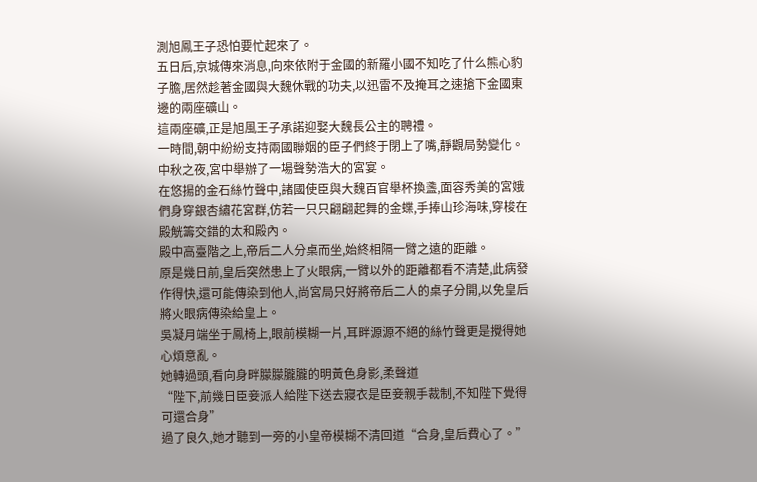測旭鳳王子恐怕要忙起來了。
五日后,京城傳來消息,向來依附于金國的新羅小國不知吃了什么熊心豹子膽,居然趁著金國與大魏休戰的功夫,以迅雷不及掩耳之速搶下金國東邊的兩座礦山。
這兩座礦,正是旭風王子承諾迎娶大魏長公主的聘禮。
一時間,朝中紛紛支持兩國聯姻的臣子們終于閉上了嘴,靜觀局勢變化。
中秋之夜,宮中舉辦了一場聲勢浩大的宮宴。
在悠揚的金石絲竹聲中,諸國使臣與大魏百官舉杯換盞,面容秀美的宮娥們身穿銀杏繡花宮群,仿若一只只翩翩起舞的金蝶,手捧山珍海味,穿梭在殿觥籌交錯的太和殿內。
殿中高臺階之上,帝后二人分桌而坐,始終相隔一臂之遠的距離。
原是幾日前,皇后突然患上了火眼病,一臂以外的距離都看不清楚,此病發作得快,還可能傳染到他人,尚宮局只好將帝后二人的桌子分開,以免皇后將火眼病傳染給皇上。
吳凝月端坐于鳳椅上,眼前模糊一片,耳畔源源不絕的絲竹聲更是攪得她心煩意亂。
她轉過頭,看向身畔朦朦朧朧的明黃色身影,柔聲道
“陛下,前幾日臣妾派人給陛下送去寢衣是臣妾親手裁制,不知陛下覺得可還合身”
過了良久,她才聽到一旁的小皇帝模糊不清回道“合身,皇后費心了。”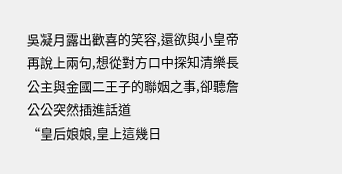吳凝月露出歡喜的笑容,還欲與小皇帝再說上兩句,想從對方口中探知清樂長公主與金國二王子的聯姻之事,卻聽詹公公突然插進話道
“皇后娘娘,皇上這幾日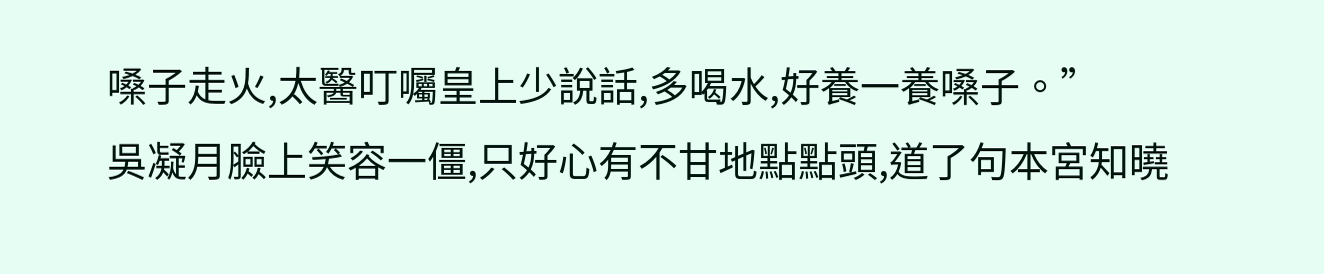嗓子走火,太醫叮囑皇上少說話,多喝水,好養一養嗓子。”
吳凝月臉上笑容一僵,只好心有不甘地點點頭,道了句本宮知曉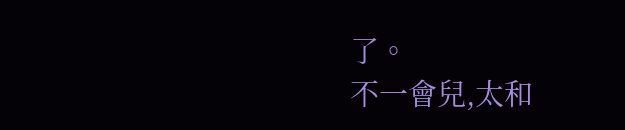了。
不一會兒,太和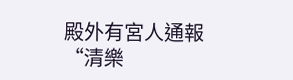殿外有宮人通報
“清樂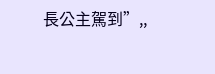長公主駕到”,,